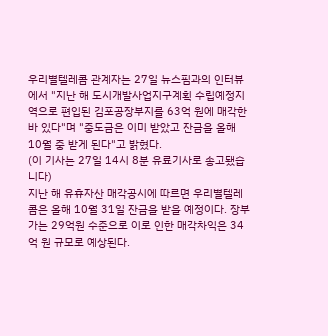우리별텔레콤 관계자는 27일 뉴스핌과의 인터뷰에서 "지난 해 도시개발사업지구계획 수립예정지역으로 편입된 김포공장부지를 63억 원에 매각한 바 있다"며 "중도금은 이미 받았고 잔금을 올해 10월 중 받게 된다"고 밝혔다.
(이 기사는 27일 14시 8분 유료기사로 송고됐습니다)
지난 해 유휴자산 매각공시에 따르면 우리별텔레콤은 올해 10월 31일 잔금을 받을 예정이다. 장부가는 29억원 수준으로 이로 인한 매각차익은 34억 원 규모로 예상된다.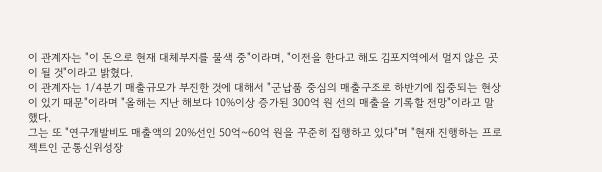이 관계자는 "이 돈으로 현재 대체부지를 물색 중"이라며, "이전을 한다고 해도 김포지역에서 멀지 않은 곳이 될 것"이라고 밝혔다.
이 관계자는 1/4분기 매출규모가 부진한 것에 대해서 "군납품 중심의 매출구조로 하반기에 집중되는 현상이 있기 때문"이라며 "올해는 지난 해보다 10%이상 증가된 300억 원 선의 매출을 기록할 전망"이라고 말했다.
그는 또 "연구개발비도 매출액의 20%선인 50억~60억 원을 꾸준히 집행하고 있다"며 "현재 진행하는 프로젝트인 군통신위성장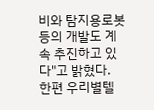비와 탐지용로봇 등의 개발도 계속 추진하고 있다"고 밝혔다.
한편 우리별텔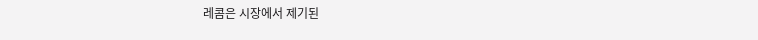레콤은 시장에서 제기된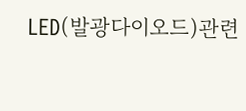LED(발광다이오드)관련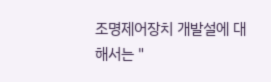조명제어장치 개발설에 대해서는 "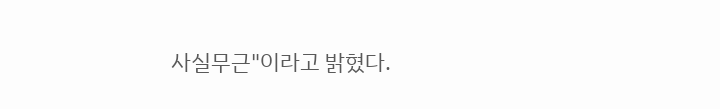사실무근"이라고 밝혔다.